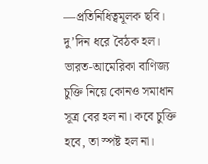—প্রতিনিধিত্বমূলক ছবি।
দু’দিন ধরে বৈঠক হল। ভারত-আমেরিকা বাণিজ্য চুক্তি নিয়ে কোনও সমাধান সূত্র বের হল না। কবে চুক্তি হবে, তা স্পষ্ট হল না।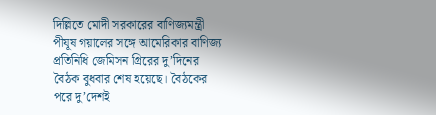দিল্লিতে মোদী সরকারের বাণিজ্যমন্ত্রী পীযূষ গয়ালের সঙ্গে আমেরিকার বাণিজ্য প্রতিনিধি জেমিসন গ্রিরের দু’দিনের বৈঠক বুধবার শেষ হয়েছে। বৈঠকের পরে দু’দেশই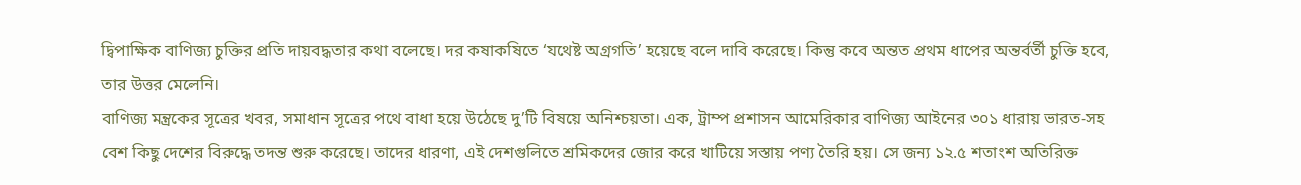দ্বিপাক্ষিক বাণিজ্য চুক্তির প্রতি দায়বদ্ধতার কথা বলেছে। দর কষাকষিতে ‘যথেষ্ট অগ্রগতি’ হয়েছে বলে দাবি করেছে। কিন্তু কবে অন্তত প্রথম ধাপের অন্তর্বর্তী চুক্তি হবে, তার উত্তর মেলেনি।
বাণিজ্য মন্ত্রকের সূত্রের খবর, সমাধান সূত্রের পথে বাধা হয়ে উঠেছে দু’টি বিষয়ে অনিশ্চয়তা। এক, ট্রাম্প প্রশাসন আমেরিকার বাণিজ্য আইনের ৩০১ ধারায় ভারত-সহ বেশ কিছু দেশের বিরুদ্ধে তদন্ত শুরু করেছে। তাদের ধারণা, এই দেশগুলিতে শ্রমিকদের জোর করে খাটিয়ে সস্তায় পণ্য তৈরি হয়। সে জন্য ১২.৫ শতাংশ অতিরিক্ত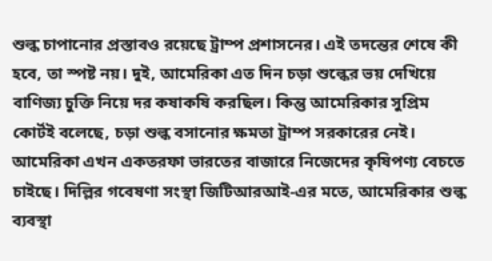শুল্ক চাপানোর প্রস্তাবও রয়েছে ট্রাম্প প্রশাসনের। এই তদন্তের শেষে কী হবে, তা স্পষ্ট নয়। দুই, আমেরিকা এত দিন চড়া শুল্কের ভয় দেখিয়ে বাণিজ্য চুক্তি নিয়ে দর কষাকষি করছিল। কিন্তু আমেরিকার সুপ্রিম কোর্টই বলেছে, চড়া শুল্ক বসানোর ক্ষমতা ট্রাম্প সরকারের নেই। আমেরিকা এখন একতরফা ভারতের বাজারে নিজেদের কৃষিপণ্য বেচতে চাইছে। দিল্লির গবেষণা সংস্থা জিটিআরআই-এর মতে, আমেরিকার শুল্ক ব্যবস্থা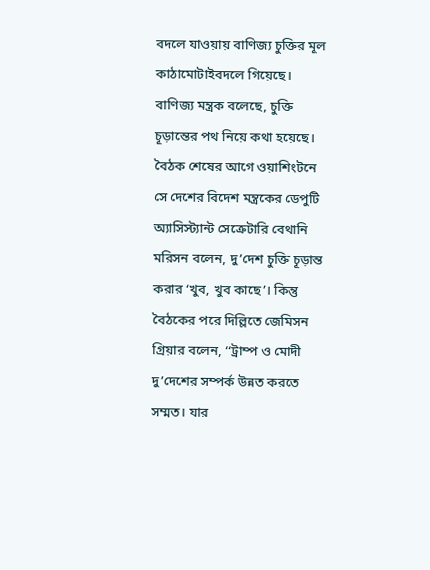বদলে যাওয়ায় বাণিজ্য চুক্তির মূল কাঠামোটাইবদলে গিয়েছে।
বাণিজ্য মন্ত্রক বলেছে, চুক্তি চূড়ান্তের পথ নিয়ে কথা হয়েছে। বৈঠক শেষের আগে ওয়াশিংটনে সে দেশের বিদেশ মন্ত্রকের ডেপুটি অ্যাসিস্ট্যান্ট সেক্রেটারি বেথানি মরিসন বলেন, দু’দেশ চুক্তি চূড়ান্ত করার ‘খুব, খুব কাছে’। কিন্তু বৈঠকের পরে দিল্লিতে জেমিসন গ্রিয়ার বলেন, ‘‘ট্রাম্প ও মোদী দু’দেশের সম্পর্ক উন্নত করতে সম্মত। যার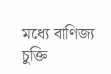মধ্যে বাণিজ্য চুক্তি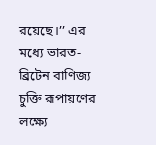রয়েছে।’’ এর মধ্যে ভারত-ব্রিটেন বাণিজ্য চুক্তি রূপায়ণের লক্ষ্যে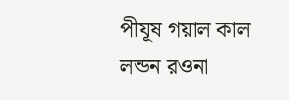পীযূষ গয়াল কাল লন্ডন রওনা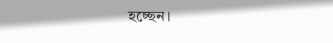হচ্ছেন।